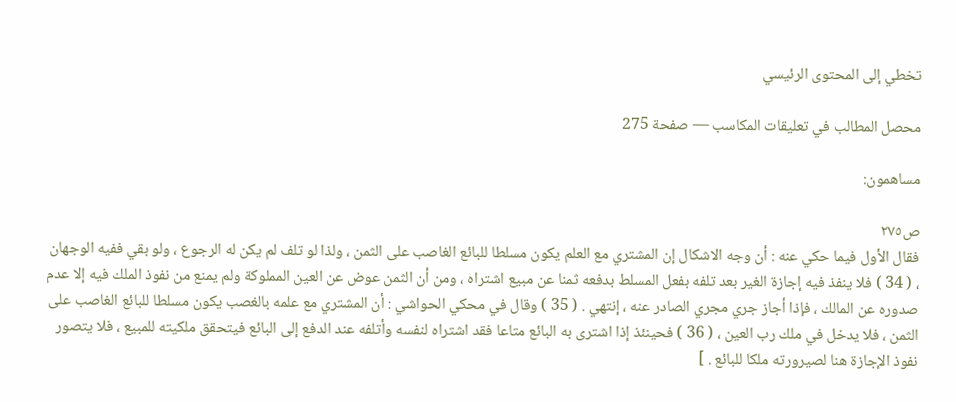تخطي إلى المحتوى الرئيسي

محصل المطالب في تعليقات المكاسب — صفحة 275

مساهمون:

ص٢٧٥
فقال الأول فيما حكي عنه : أن وجه الاشكال إن المشتري مع العلم يكون مسلطا للبائع الغاصب على الثمن ، ولذا لو تلف لم يكن له الرجوع ، ولو بقي ففيه الوجهان ، ( 34 ) فلا ينفذ فيه إجازة الغير بعد تلفه بفعل المسلط بدفعه ثمنا عن مبيع اشتراه ، ومن أن الثمن عوض عن العين المملوكة ولم يمنع من نفوذ الملك فيه إلا عدم صدوره عن المالك ، فإذا أجاز جري مجري الصادر عنه ، إنتهي . ( 35 ) وقال في محكي الحواشي : أن المشتري مع علمه بالغصب يكون مسلطا للبائع الغاصب على الثمن ، فلا يدخل في ملك رب العين ، ( 36 ) فحينئذ إذا اشترى به البائع متاعا فقد اشتراه لنفسه وأتلفه عند الدفع إلى البائع فيتحقق ملكيته للمبيع ، فلا يتصور نفوذ الإجازة هنا لصيرورته ملكا للبائع . ]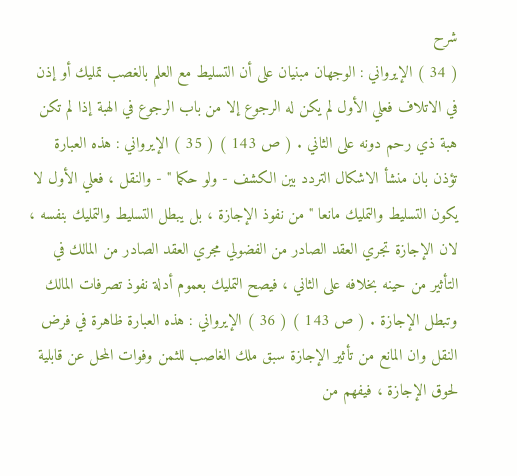شرح
( 34 ) الإيرواني : الوجهان مبنيان على أن التسليط مع العلم بالغصب تمليك أو إذن في الاتلاف فعلي الأول لم يكن له الرجوع إلا من باب الرجوع في الهبة إذا لم تكن هبة ذي رحم دونه على الثاني . ( ص 143 ) ( 35 ) الإيرواني : هذه العبارة تؤذن بان منشأ الاشكال التردد بين الكشف - ولو حكما " - والنقل ، فعلي الأول لا يكون التسليط والتمليك مانعا " من نفوذ الإجازة ، بل يبطل التسليط والتمليك بنفسه ، لان الإجازة تجري العقد الصادر من الفضولي مجري العقد الصادر من المالك في التأثير من حينه بخلافه على الثاني ، فيصح التمليك بعموم أدلة نفوذ تصرفات المالك وتبطل الإجازة . ( ص 143 ) ( 36 ) الإيرواني : هذه العبارة ظاهرة في فرض النقل وان المانع من تأثير الإجازة سبق ملك الغاصب للثمن وفوات المحل عن قابلية لحوق الإجازة ، فيفهم من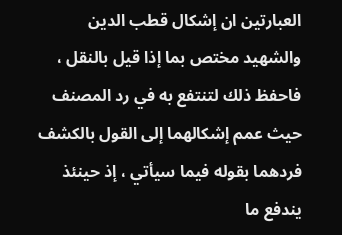العبارتين ان إشكال قطب الدين والشهيد مختص بما إذا قيل بالنقل ، فاحفظ ذلك لتنتفع به في رد المصنف حيث عمم إشكالهما إلى القول بالكشف فردهما بقوله فيما سيأتي ، إذ حينئذ يندفع ما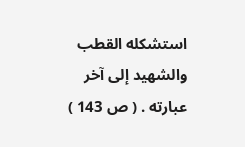استشكله القطب والشهيد إلى آخر عبارته . ( ص 143 )